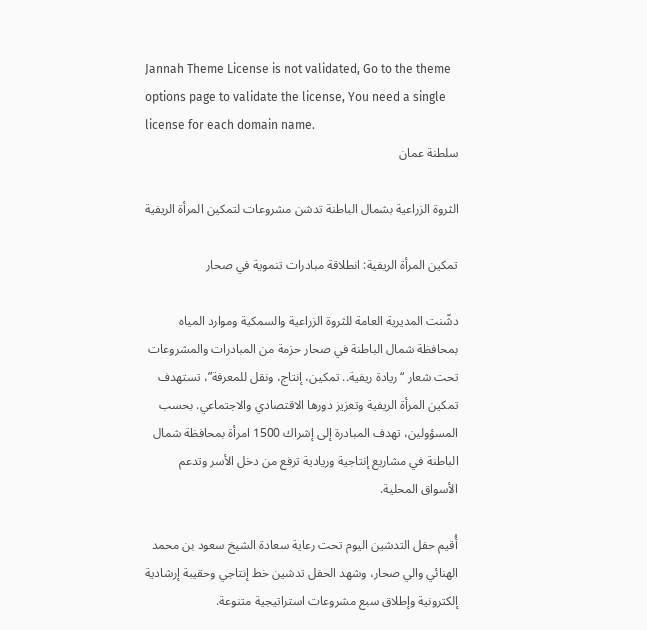Jannah Theme License is not validated, Go to the theme options page to validate the license, You need a single license for each domain name.
سلطنة عمان

الثروة الزراعية بشمال الباطنة تدشن مشروعات لتمكين المرأة الريفية

تمكين المرأة الريفية: انطلاقة مبادرات تنموية في صحار

دشّنت المديرية العامة للثروة الزراعية والسمكية وموارد المياه بمحافظة شمال الباطنة في صحار حزمة من المبادرات والمشروعات تحت شعار “ريادة ريفية.. تمكين، إنتاج، ونقل للمعرفة”، تستهدف تمكين المرأة الريفية وتعزيز دورها الاقتصادي والاجتماعي. بحسب المسؤولين، تهدف المبادرة إلى إشراك 1500 امرأة بمحافظة شمال الباطنة في مشاريع إنتاجية وريادية ترفع من دخل الأسر وتدعم الأسواق المحلية.

أُقيم حفل التدشين اليوم تحت رعاية سعادة الشيخ سعود بن محمد الهنائي والي صحار، وشهد الحفل تدشين خط إنتاجي وحقيبة إرشادية إلكترونية وإطلاق سبع مشروعات استراتيجية متنوعة.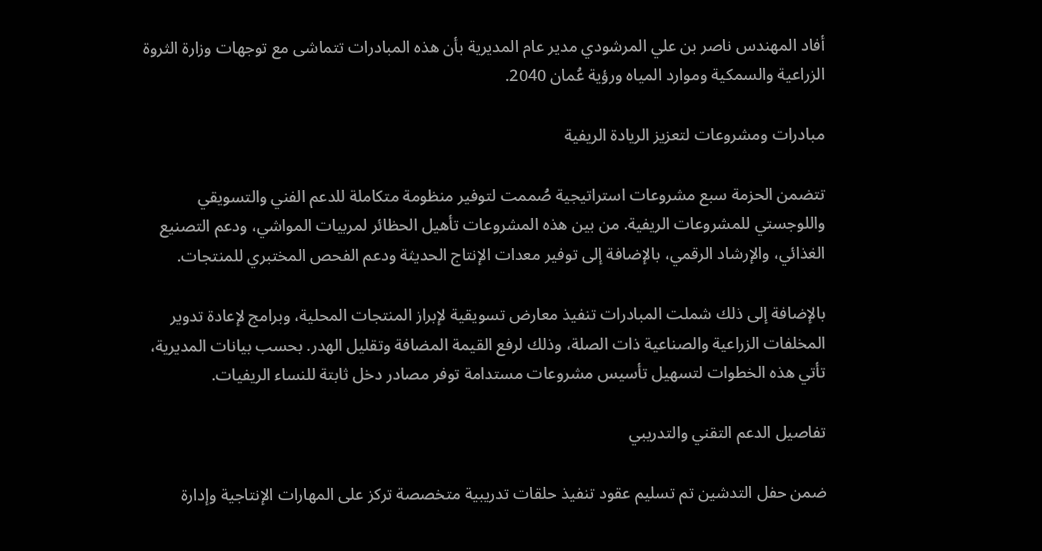أفاد المهندس ناصر بن علي المرشودي مدير عام المديرية بأن هذه المبادرات تتماشى مع توجهات وزارة الثروة الزراعية والسمكية وموارد المياه ورؤية عُمان 2040.

مبادرات ومشروعات لتعزيز الريادة الريفية

تتضمن الحزمة سبع مشروعات استراتيجية صُممت لتوفير منظومة متكاملة للدعم الفني والتسويقي واللوجستي للمشروعات الريفية. من بين هذه المشروعات تأهيل الحظائر لمربيات المواشي، ودعم التصنيع الغذائي، والإرشاد الرقمي، بالإضافة إلى توفير معدات الإنتاج الحديثة ودعم الفحص المختبري للمنتجات.

بالإضافة إلى ذلك شملت المبادرات تنفيذ معارض تسويقية لإبراز المنتجات المحلية، وبرامج لإعادة تدوير المخلفات الزراعية والصناعية ذات الصلة، وذلك لرفع القيمة المضافة وتقليل الهدر. بحسب بيانات المديرية، تأتي هذه الخطوات لتسهيل تأسيس مشروعات مستدامة توفر مصادر دخل ثابتة للنساء الريفيات.

تفاصيل الدعم التقني والتدريبي

ضمن حفل التدشين تم تسليم عقود تنفيذ حلقات تدريبية متخصصة تركز على المهارات الإنتاجية وإدارة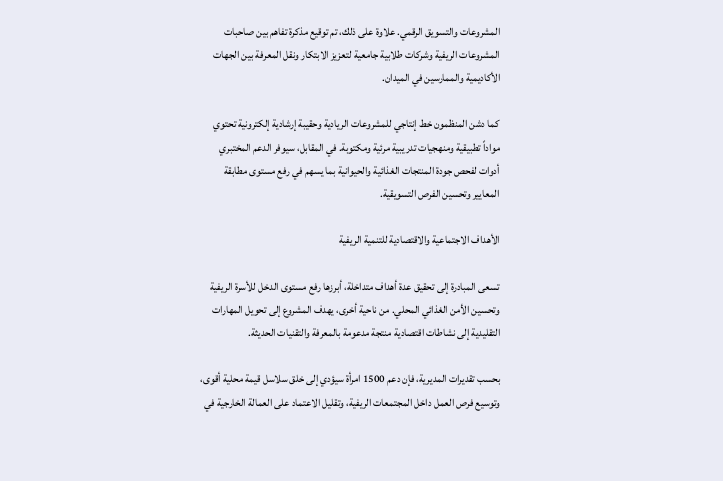المشروعات والتسويق الرقمي. علاوة على ذلك، تم توقيع مذكرة تفاهم بين صاحبات المشروعات الريفية وشركات طلابية جامعية لتعزيز الابتكار ونقل المعرفة بين الجهات الأكاديمية والممارسين في الميدان.

كما دشن المنظمون خط إنتاجي للمشروعات الريادية وحقيبة إرشادية إلكترونية تحتوي مواداً تطبيقية ومنهجيات تدريبية مرئية ومكتوبة. في المقابل، سيوفر الدعم المختبري أدوات لفحص جودة المنتجات الغذائية والحيوانية بما يسهم في رفع مستوى مطابقة المعايير وتحسين الفرص التسويقية.

الأهداف الاجتماعية والاقتصادية للتنمية الريفية

تسعى المبادرة إلى تحقيق عدة أهداف متداخلة، أبرزها رفع مستوى الدخل للأسرة الريفية وتحسين الأمن الغذائي المحلي. من ناحية أخرى، يهدف المشروع إلى تحويل المهارات التقليدية إلى نشاطات اقتصادية منتجة مدعومة بالمعرفة والتقنيات الحديثة.

بحسب تقديرات المديرية، فإن دعم 1500 امرأة سيؤدي إلى خلق سلاسل قيمة محلية أقوى، وتوسيع فرص العمل داخل المجتمعات الريفية، وتقليل الاعتماد على العمالة الخارجية في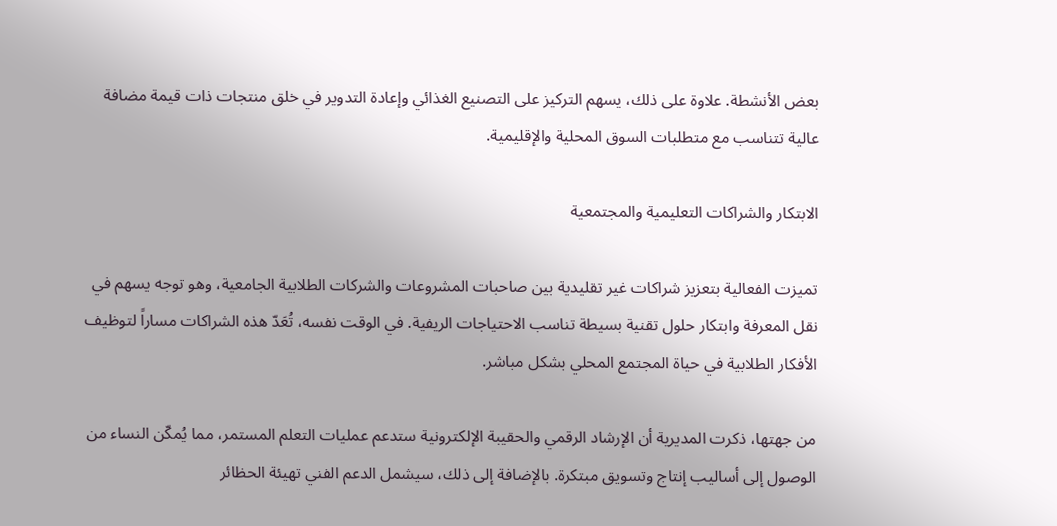بعض الأنشطة. علاوة على ذلك، يسهم التركيز على التصنيع الغذائي وإعادة التدوير في خلق منتجات ذات قيمة مضافة عالية تتناسب مع متطلبات السوق المحلية والإقليمية.

الابتكار والشراكات التعليمية والمجتمعية

تميزت الفعالية بتعزيز شراكات غير تقليدية بين صاحبات المشروعات والشركات الطلابية الجامعية، وهو توجه يسهم في نقل المعرفة وابتكار حلول تقنية بسيطة تناسب الاحتياجات الريفية. في الوقت نفسه، تُعَدّ هذه الشراكات مساراً لتوظيف الأفكار الطلابية في حياة المجتمع المحلي بشكل مباشر.

من جهتها، ذكرت المديرية أن الإرشاد الرقمي والحقيبة الإلكترونية ستدعم عمليات التعلم المستمر، مما يُمكّن النساء من الوصول إلى أساليب إنتاج وتسويق مبتكرة. بالإضافة إلى ذلك، سيشمل الدعم الفني تهيئة الحظائر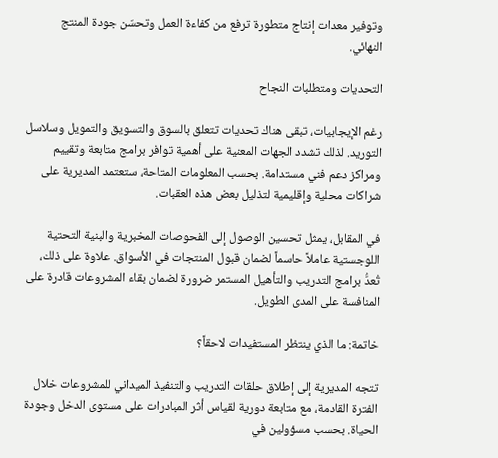وتوفير معدات إنتاج متطورة ترفع من كفاءة العمل وتحسّن جودة المنتج النهائي.

التحديات ومتطلبات النجاح

رغم الإيجابيات، تبقى هناك تحديات تتعلق بالسوق والتسويق والتمويل وسلاسل التوريد. لذلك تشدد الجهات المعنية على أهمية توافر برامج متابعة وتقييم ومراكز دعم فني مستدامة. بحسب المعلومات المتاحة، ستعتمد المديرية على شراكات محلية وإقليمية لتذليل بعض هذه العقبات.

في المقابل، يمثل تحسين الوصول إلى الفحوصات المخبرية والبنية التحتية اللوجستية عاملاً حاسماً لضمان قبول المنتجات في الأسواق. علاوة على ذلك، تُعدُّ برامج التدريب والتأهيل المستمر ضرورة لضمان بقاء المشروعات قادرة على المنافسة على المدى الطويل.

خاتمة: ما الذي ينتظر المستفيدات لاحقاً؟

تتجه المديرية إلى إطلاق حلقات التدريب والتنفيذ الميداني للمشروعات خلال الفترة القادمة، مع متابعة دورية لقياس أثر المبادرات على مستوى الدخل وجودة الحياة. بحسب مسؤولين في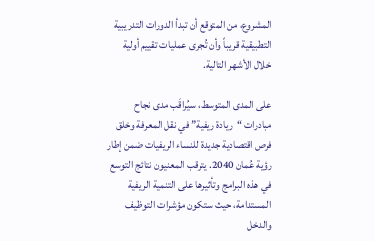المشروع، من المتوقع أن تبدأ الدورات التدريبية التطبيقية قريباً وأن تُجرى عمليات تقييم أولية خلال الأشهر التالية.

على المدى المتوسط، سيُراقَب مدى نجاح مبادرات “ريادة ريفية” في نقل المعرفة وخلق فرص اقتصادية جديدة للنساء الريفيات ضمن إطار رؤية عُمان 2040. يترقب المعنيون نتائج التوسع في هذه البرامج وتأثيرها على التنمية الريفية المستدامة، حيث ستكون مؤشرات التوظيف والدخل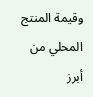وقيمة المنتج المحلي من أبرز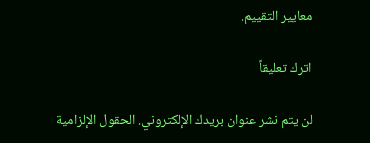معايير التقييم.

اترك تعليقاً

لن يتم نشر عنوان بريدك الإلكتروني. الحقول الإلزامية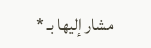مشار إليها بـ *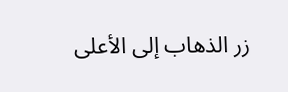زر الذهاب إلى الأعلى